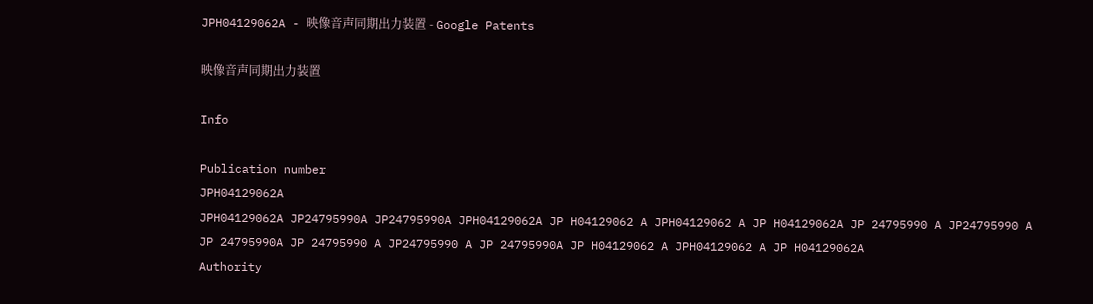JPH04129062A - 映像音声同期出力装置 - Google Patents

映像音声同期出力装置

Info

Publication number
JPH04129062A
JPH04129062A JP24795990A JP24795990A JPH04129062A JP H04129062 A JPH04129062 A JP H04129062A JP 24795990 A JP24795990 A JP 24795990A JP 24795990 A JP24795990 A JP 24795990A JP H04129062 A JPH04129062 A JP H04129062A
Authority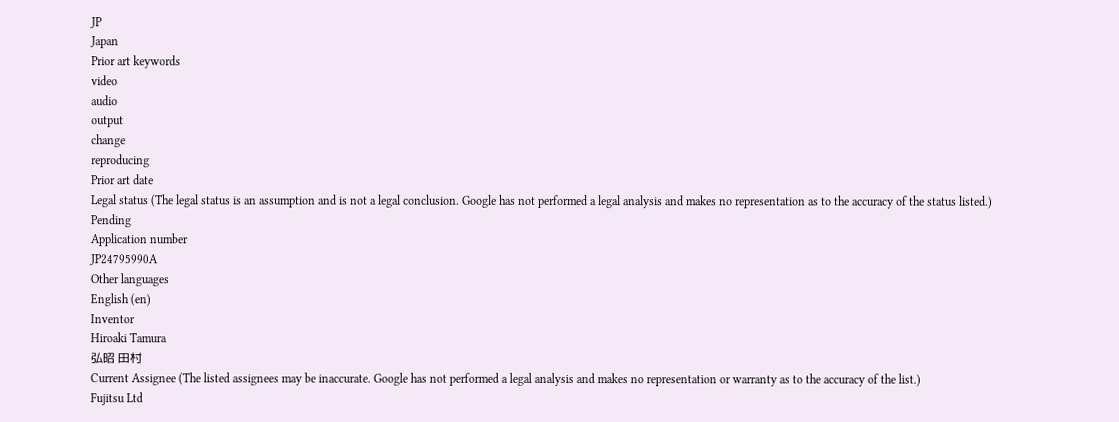JP
Japan
Prior art keywords
video
audio
output
change
reproducing
Prior art date
Legal status (The legal status is an assumption and is not a legal conclusion. Google has not performed a legal analysis and makes no representation as to the accuracy of the status listed.)
Pending
Application number
JP24795990A
Other languages
English (en)
Inventor
Hiroaki Tamura
弘昭 田村
Current Assignee (The listed assignees may be inaccurate. Google has not performed a legal analysis and makes no representation or warranty as to the accuracy of the list.)
Fujitsu Ltd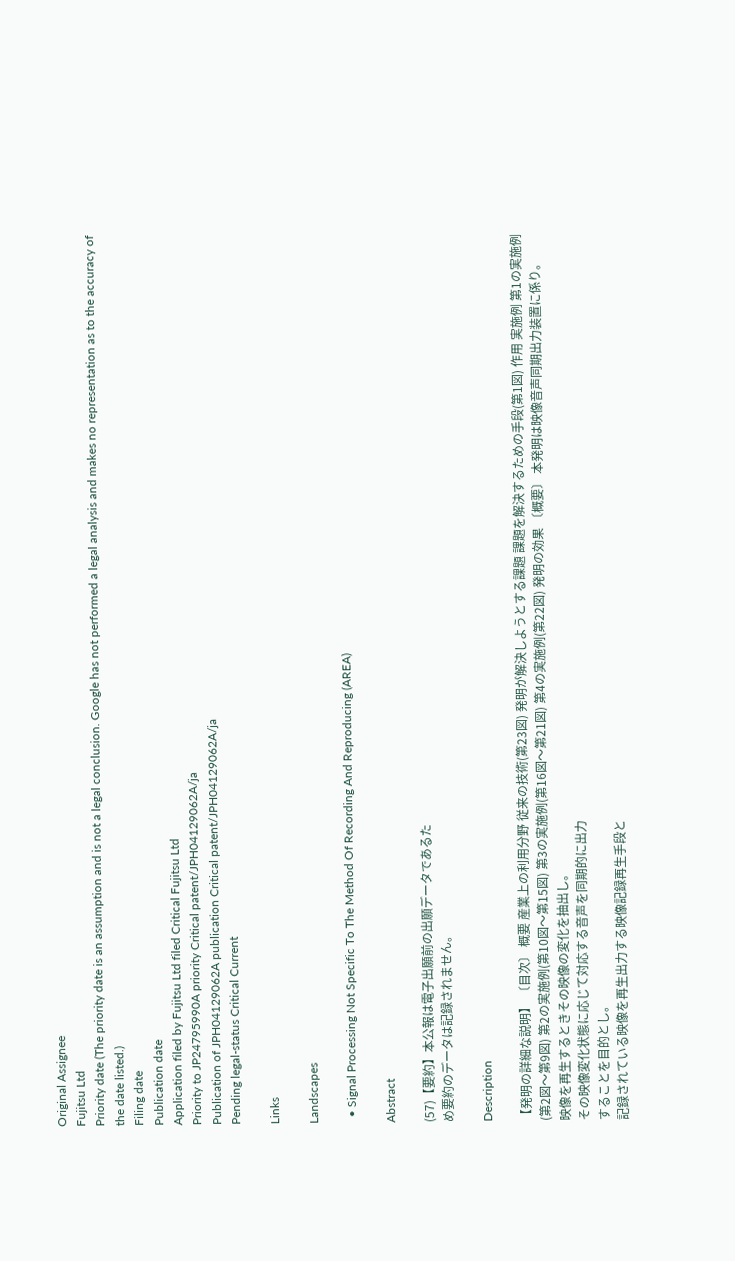Original Assignee
Fujitsu Ltd
Priority date (The priority date is an assumption and is not a legal conclusion. Google has not performed a legal analysis and makes no representation as to the accuracy of the date listed.)
Filing date
Publication date
Application filed by Fujitsu Ltd filed Critical Fujitsu Ltd
Priority to JP24795990A priority Critical patent/JPH04129062A/ja
Publication of JPH04129062A publication Critical patent/JPH04129062A/ja
Pending legal-status Critical Current

Links

Landscapes

  • Signal Processing Not Specific To The Method Of Recording And Reproducing (AREA)

Abstract

(57)【要約】本公報は電子出願前の出願データであるた
め要約のデータは記録されません。

Description

【発明の詳細な説明】 〔目次〕 概要 産業上の利用分野 従来の技術(第23図) 発明が解決しようとする課題 課題を解決するための手段(第1図) 作用 実施例 第1の実施例(第2図〜第9図) 第2の実施例(第10図〜第15図) 第3の実施例(第16図〜第21図) 第4の実施例(第22図) 発明の効果 〔概要〕 本発明は映像音声同期出力装置に係り。
映像を再生するときその映像の変化を抽出し。
その映像変化状態に応じて対応する音声を同期的に出力
することを目的とし。
記録されている映像を再生出力する映像記録再生手段と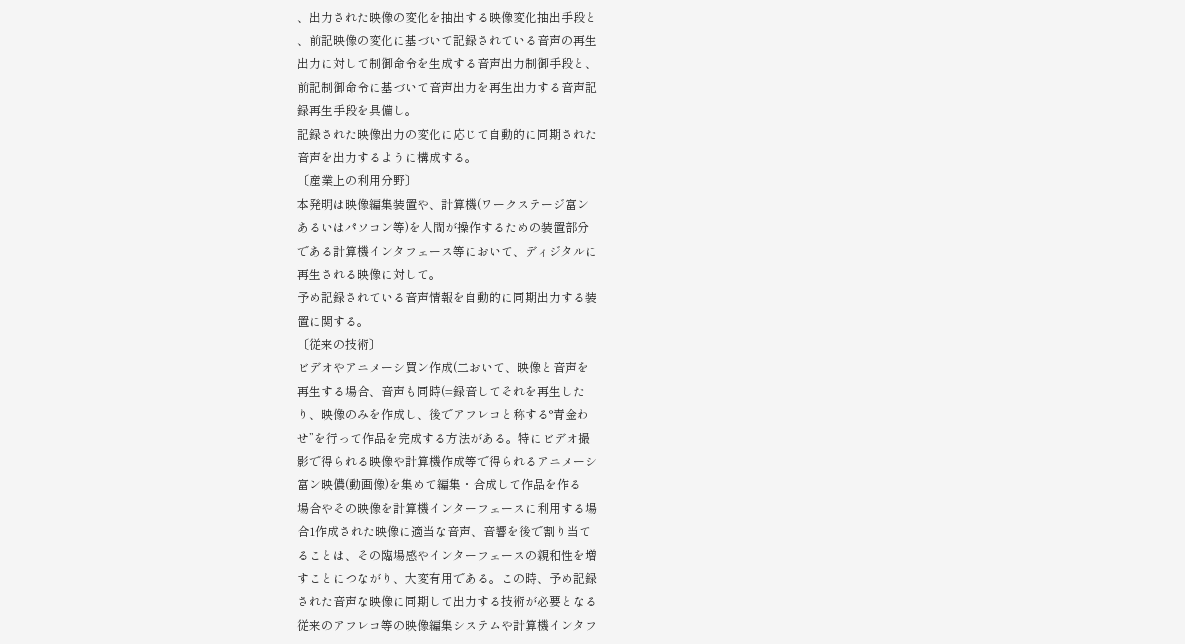、出力された映像の変化を抽出する映像変化抽出手段と
、前記映像の変化に基づいて記録されている音声の再生
出力に対して制御命令を生成する音声出力制御手段と、
前記制御命令に基づいて音声出力を再生出力する音声記
録再生手段を具備し。
記録された映像出力の変化に応じて自動的に同期された
音声を出力するように構成する。
〔産業上の利用分野〕
本発明は映像編集装置や、計算機(ワークステージ富ン
あるいはパソコン等)を人間が操作するための装置部分
である計算機インタフェース等において、ディジタルに
再生される映像に対して。
予め記録されている音声情報を自動的に同期出力する装
置に関する。
〔従来の技術〕
ビデオやアニメーシ買ン作成(二おいて、映像と音声を
再生する場合、音声も同時(=録音してそれを再生した
り、映像のみを作成し、後でアフレコと称する°青金わ
せ”を行って作品を完成する方法がある。特にビデオ撮
影で得られる映像や計算機作成等で得られるアニメーシ
富ン映儂(動画像)を集めて編集・合成して作品を作る
場合やその映像を計算機インターフェースに利用する場
合1作成された映像に適当な音声、音響を後で割り当て
ることは、その臨場感やインターフェースの親和性を増
すことにつながり、大変有用である。この時、予め記録
された音声な映像に同期して出力する技術が必要となる
従来のアフレコ等の映像編集システムや計算機インタフ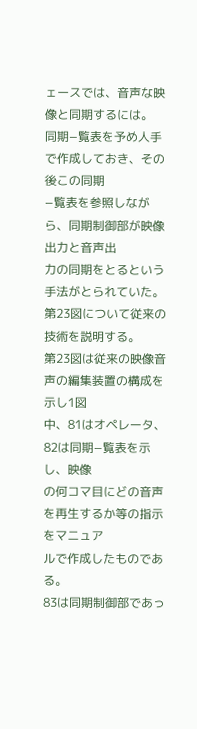ェースでは、音声な映像と同期するには。
同期−覧表を予め人手で作成しておき、その後この同期
−覧表を参照しながら、同期制御部が映像出力と音声出
力の同期をとるという手法がとられていた。
第23図について従来の技術を説明する。
第23図は従来の映像音声の編集装置の構成を示し1図
中、81はオペレータ、82は同期−覧表を示し、映像
の何コマ目にどの音声を再生するか等の指示をマニュア
ルで作成したものである。
83は同期制御部であっ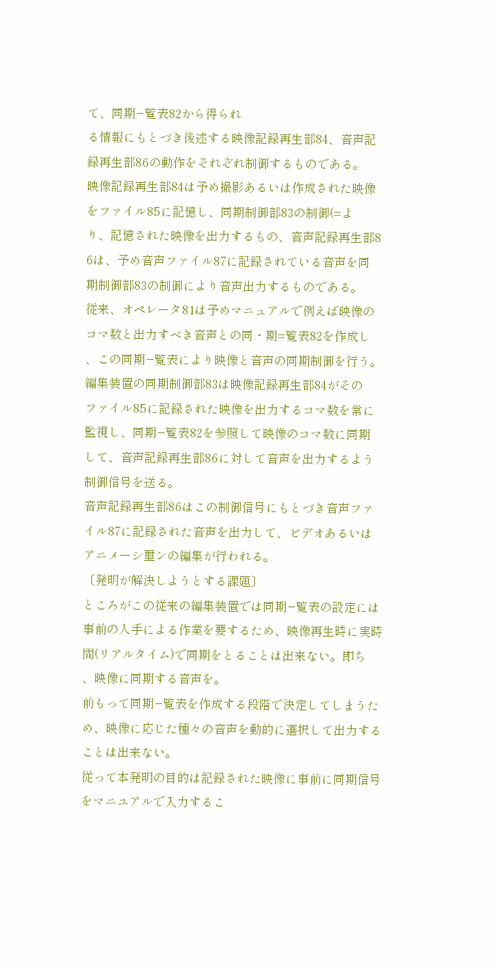て、同期−覧表82から得られ
る情報にもとづき後述する映像記録再生部84、音声記
録再生部86の動作をそれぞれ制御するものである。
映像記録再生部84は予め撮影あるいは作成された映像
をファイル85に記憶し、同期制御部83の制御(=よ
り、記憶された映像を出力するもの、音声記録再生部8
6は、予め音声ファイル87に記録されている音声を同
期制御部83の制御により音声出力するものである。
従来、オペレータ81は予めマニュアルで例えば映像の
コマ数と出力すべき音声との同・期=覧表82を作成し
、この同期−覧表により映像と音声の同期制御を行う。
編集装置の同期制御部83は映像記録再生部84がその
ファイル85に記録された映像を出力するコマ数を常に
監視し、同期−覧表82を参照して映像のコマ数に同期
して、音声記録再生部86に対して音声を出力するよう
制御信号を送る。
音声記録再生部86はこの制御信号にもとづき音声ファ
イル87に記録された音声を出力して、ビデオあるいは
アニメーシ璽ンの編集が行われる。
〔発明が解決しようとする課題〕
ところがこの従来の編集装置では同期−覧表の設定には
事前の人手による作業を要するため、映像再生時に実時
間(リアルタイム)で同期をとることは出来ない。即ち
、映像に同期する音声を。
前もって同期−覧表を作成する段階で決定してしまうた
め、映像に応じた種々の音声を動的に選択して出力する
ことは出来ない。
従って本発明の目的は記録された映像に事前に同期信号
をマニユアルで入力するこ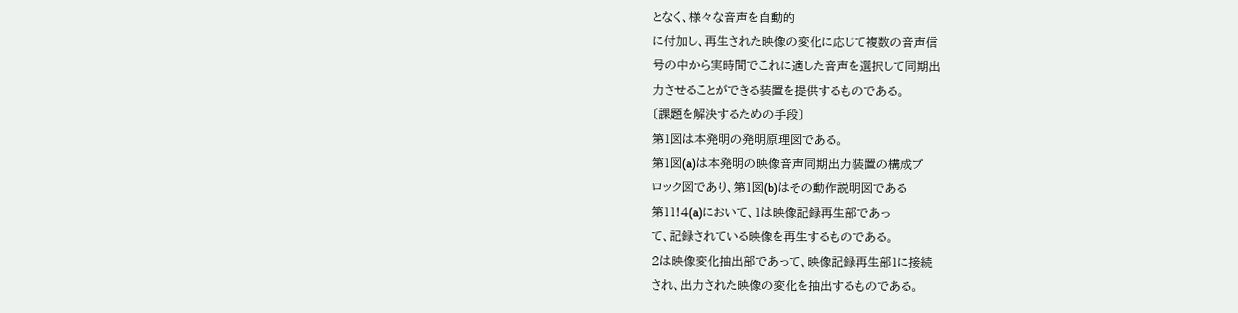となく、様々な音声を自動的
に付加し、再生された映像の変化に応じて複数の音声信
号の中から実時間でこれに適した音声を選択して同期出
力させることができる装置を提供するものである。
〔課題を解決するための手段〕
第1図は本発明の発明原理図である。
第1図(a)は本発明の映像音声同期出力装置の構成ブ
ロック図であり、第1図(b)はその動作説明図である
第11!4(a)において、1は映像記録再生部であっ
て、記録されている映像を再生するものである。
2は映像変化抽出部であって、映像記録再生部1に接続
され、出力された映像の変化を抽出するものである。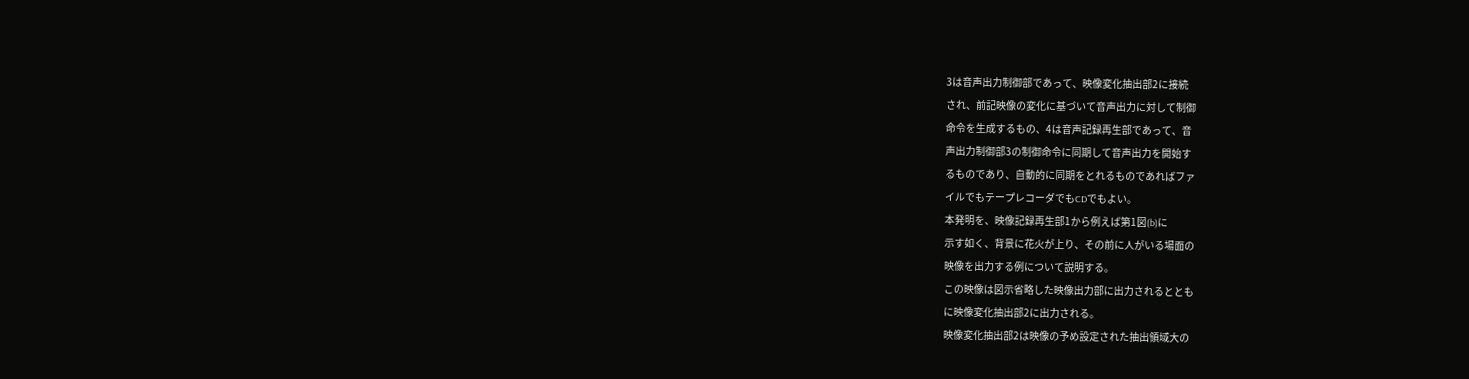3は音声出力制御部であって、映像変化抽出部2に接続
され、前記映像の変化に基づいて音声出力に対して制御
命令を生成するもの、4は音声記録再生部であって、音
声出力制御部3の制御命令に同期して音声出力を開始す
るものであり、自動的に同期をとれるものであればファ
イルでもテープレコーダでもCDでもよい。
本発明を、映像記録再生部1から例えば第1図(b)に
示す如く、背景に花火が上り、その前に人がいる場面の
映像を出力する例について説明する。
この映像は図示省略した映像出力部に出力されるととも
に映像変化抽出部2に出力される。
映像変化抽出部2は映像の予め設定された抽出領域大の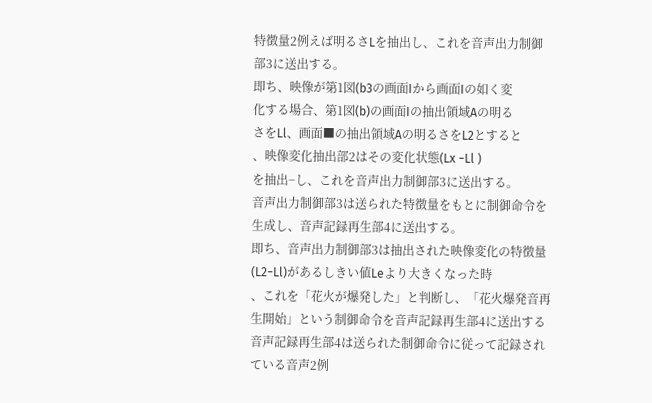特徴量2例えば明るさLを抽出し、これを音声出力制御
部3に送出する。
即ち、映像が第1図(b3の画面Iから画面Iの如く変
化する場合、第1図(b)の画面Iの抽出領域Aの明る
さをLl、画面■の抽出領域Aの明るさをL2とすると
、映像変化抽出部2はその変化状態(Lx −Ll )
を抽出−し、これを音声出力制御部3に送出する。
音声出力制御部3は送られた特徴量をもとに制御命令を
生成し、音声記録再生部4に送出する。
即ち、音声出力制御部3は抽出された映像変化の特徴量
(L2−Ll)があるしきい値Leより大きくなった時
、これを「花火が爆発した」と判断し、「花火爆発音再
生開始」という制御命令を音声記録再生部4に送出する
音声記録再生部4は送られた制御命令に従って記録され
ている音声2例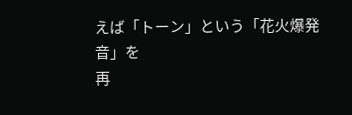えば「トーン」という「花火爆発音」を
再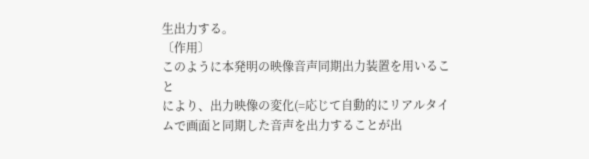生出力する。
〔作用〕
このように本発明の映像音声同期出力装置を用いること
により、出力映像の変化(=応じて自動的にリアルタイ
ムで画面と同期した音声を出力することが出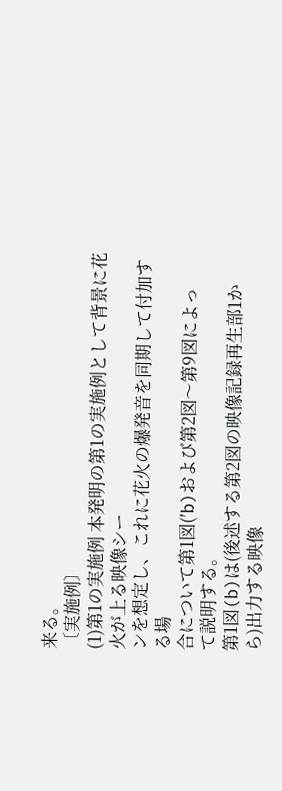来る。
〔実施例〕
(1)第1の実施例 本発明の第1の実施例として背景に花火が上る映像シー
ンを想定し、これに花火の爆発音を同期して付加する場
合について第1図(′b)および第2図〜第9図によっ
て説明する。
第1図(b)は(後述する第2図の映像記録再生部1か
ら)出力する映像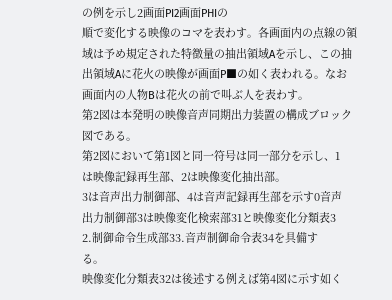の例を示し2画面PI2画面PHIの
順で変化する映像のコマを表わす。各画面内の点線の領
域は予め規定された特徴量の抽出領域Aを示し、この抽
出領域Aに花火の映像が画面P■の如く表われる。なお
画面内の人物Bは花火の前で叫ぶ人を表わす。
第2図は本発明の映像音声同期出力装置の構成ブロック
図である。
第2図において第1図と同一符号は同一部分を示し、1
は映像記録再生部、2は映像変化抽出部。
3は音声出力制御部、4は音声記録再生部を示す0音声
出力制御部3は映像変化検索部31と映像変化分類表3
2.制御命令生成部33.音声制御命令表34を具備す
る。
映像変化分類表32は後述する例えば第4図に示す如く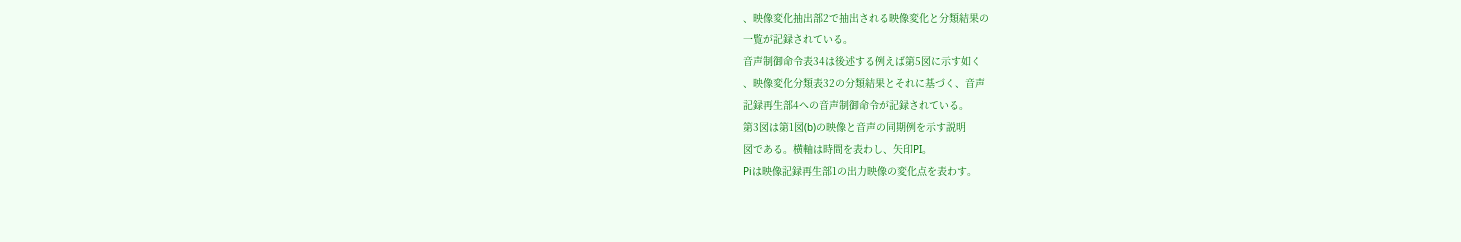、映像変化抽出部2で抽出される映像変化と分類結果の
一覧が記録されている。
音声制御命令表34は後述する例えば第5図に示す如く
、映像変化分類表32の分類結果とそれに基づく、音声
記録再生部4への音声制御命令が記録されている。
第3図は第1図(b)の映像と音声の同期例を示す説明
図である。横軸は時間を表わし、矢印PI。
Piは映像記録再生部1の出力映像の変化点を表わす。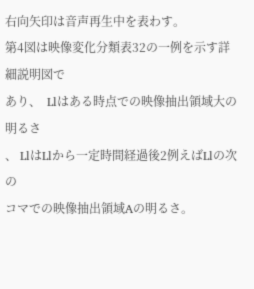右向矢印は音声再生中を表わす。
第4図は映像変化分類表32の一例を示す詳細説明図で
あり、  Llはある時点での映像抽出領域大の明るさ
、 LlはLlから一定時間経過後2例えばLlの次の
コマでの映像抽出領域Aの明るさ。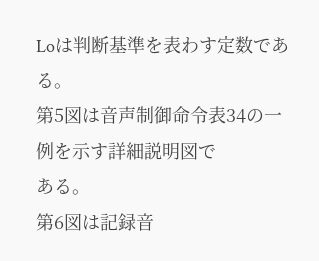Loは判断基準を表わす定数である。
第5図は音声制御命令表34の一例を示す詳細説明図で
ある。
第6図は記録音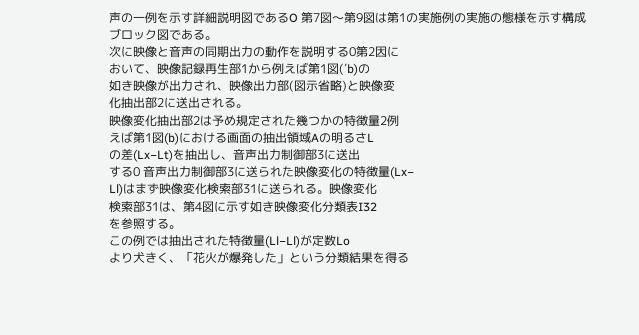声の一例を示す詳細説明図であるO 第7図〜第9図は第1の実施例の実施の態様を示す構成
ブロック図である。
次に映像と音声の同期出力の動作を説明する0第2因に
おいて、映像記録再生部1から例えば第1図(′b)の
如き映像が出力され、映像出力部(図示省略)と映像変
化抽出部2に送出される。
映像変化抽出部2は予め規定された幾つかの特徴量2例
えば第1図(b)における画面の抽出領域Aの明るさL
の差(Lx−Lt)を抽出し、音声出力制御部3に送出
する0 音声出力制御部3に送られた映像変化の特徴量(Lx−
Ll)はまず映像変化検索部31に送られる。映像変化
検索部31は、第4図に示す如き映像変化分類表I32
を参照する。
この例では抽出された特徴量(Ll−Ll)が定数Lo
より犬きく、「花火が爆発した」という分類結果を得る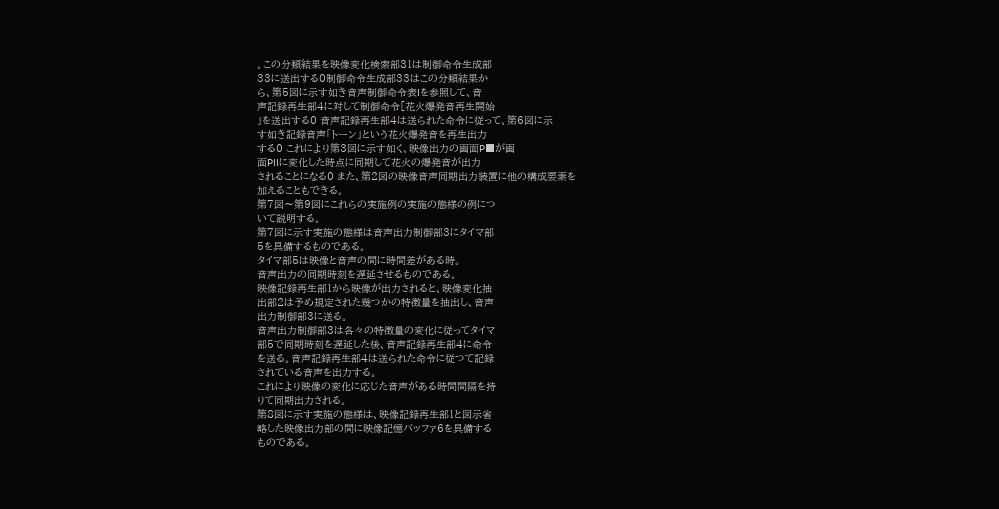。この分類結果を映像変化検索部31は制御命令生成部
33に送出する0制御命令生成部33はこの分類結果か
ら、第5図に示す如き音声制御命令表Iを参照して、音
声記録再生部4に対して制御命令[花火爆発音再生開始
」を送出する0 音声記録再生部4は送られた命令に従って、第6図に示
す如き記録音声「トーン」という花火爆発音を再生出力
する0 これにより第3図に示す如く、映像出力の画面P■が画
面PIIに変化した時点に同期して花火の爆発音が出力
されることになる0 また、第2図の映像音声同期出力装置に他の構成要素を
加えることもできる。
第7図〜第9図にこれらの実施例の実施の態様の例につ
いて説明する。
第7図に示す実施の態様は音声出力制御部3にタイマ部
5を具備するものである。
タイマ部5は映像と音声の間に時間差がある時。
音声出力の同期時刻を遅延させるものである。
映像記録再生部1から映像が出力されると、映像変化抽
出部2は予め規定された幾つかの特徴量を抽出し、音声
出力制御部3に送る。
音声出力制御部3は各々の特徴量の変化に従ってタイマ
部5で同期時刻を遅延した後、音声記録再生部4に命令
を送る。音声記録再生部4は送られた命令に従つて記録
されている音声を出力する。
これにより映像の変化に応じた音声がある時間間隔を持
りて同期出力される。
第8図に示す実施の態様は、映像記録再生部1と図示省
略した映像出力部の間に映像記憶バッファ6を具備する
ものである。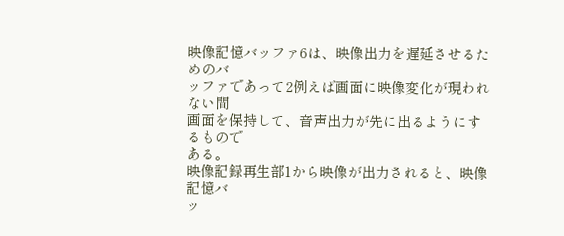映像記憶バッファ6は、映像出力を遅延させるためのバ
ッファであって2例えば画面に映像変化が現われない間
画面を保持して、音声出力が先に出るようにするもので
ある。
映像記録再生部1から映像が出力されると、映像記憶バ
ッ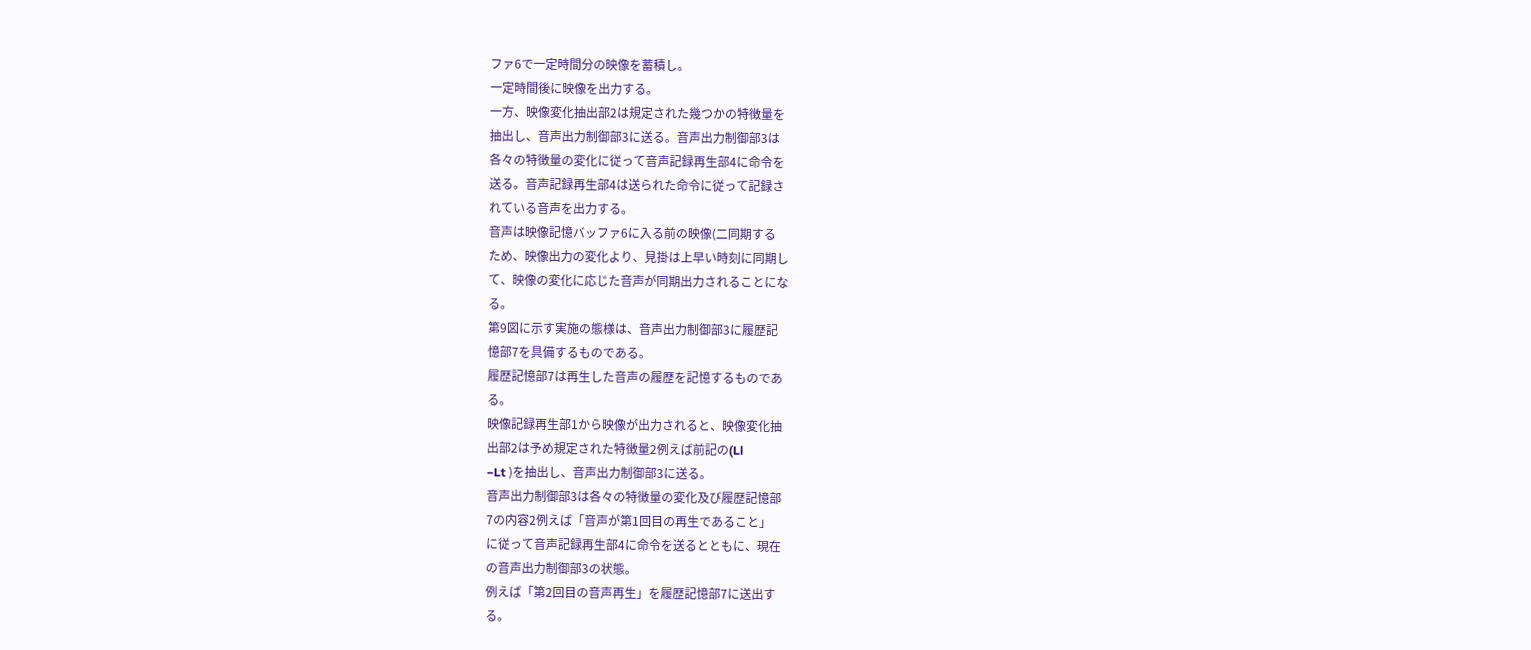ファ6で一定時間分の映像を蓄積し。
一定時間後に映像を出力する。
一方、映像変化抽出部2は規定された幾つかの特徴量を
抽出し、音声出力制御部3に送る。音声出力制御部3は
各々の特徴量の変化に従って音声記録再生部4に命令を
送る。音声記録再生部4は送られた命令に従って記録さ
れている音声を出力する。
音声は映像記憶バッファ6に入る前の映像(二同期する
ため、映像出力の変化より、見掛は上早い時刻に同期し
て、映像の変化に応じた音声が同期出力されることにな
る。
第9図に示す実施の態様は、音声出力制御部3に履歴記
憶部7を具備するものである。
履歴記憶部7は再生した音声の履歴を記憶するものであ
る。
映像記録再生部1から映像が出力されると、映像変化抽
出部2は予め規定された特徴量2例えば前記の(Ll
−Lt )を抽出し、音声出力制御部3に送る。
音声出力制御部3は各々の特徴量の変化及び履歴記憶部
7の内容2例えば「音声が第1回目の再生であること」
に従って音声記録再生部4に命令を送るとともに、現在
の音声出力制御部3の状態。
例えば「第2回目の音声再生」を履歴記憶部7に送出す
る。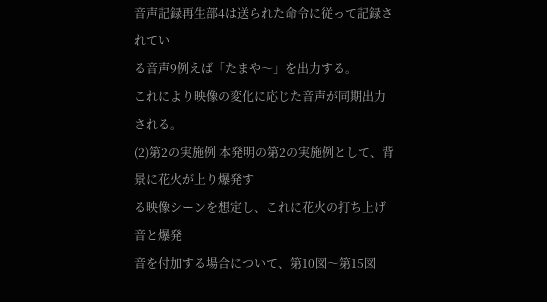音声記録再生部4は送られた命令に従って記録されてい
る音声9例えば「たまや〜」を出力する。
これにより映像の変化に応じた音声が同期出力される。
(2)第2の実施例 本発明の第2の実施例として、背景に花火が上り爆発す
る映像シーンを想定し、これに花火の打ち上げ音と爆発
音を付加する場合について、第10図〜第15図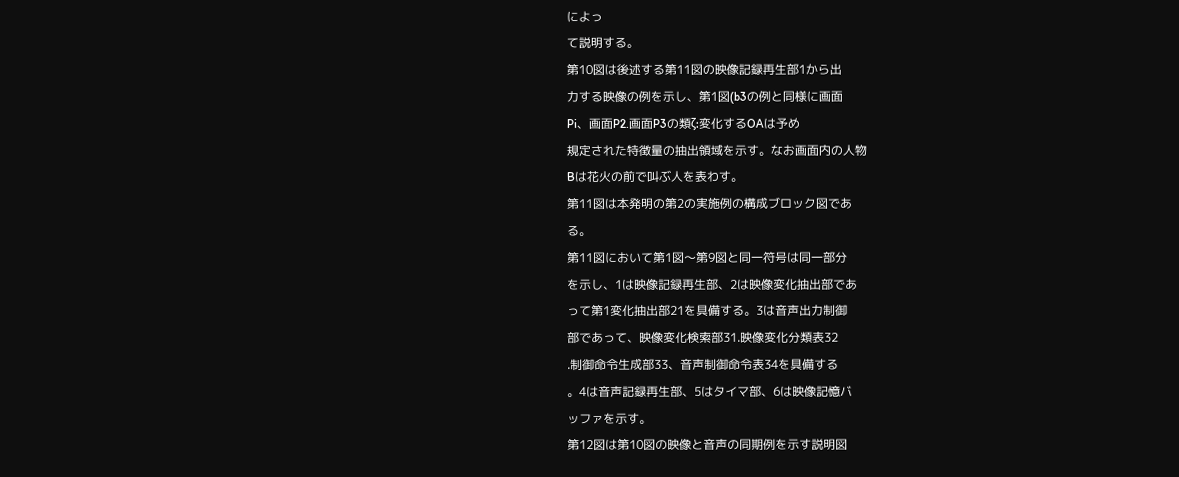によっ
て説明する。
第10図は後述する第11図の映像記録再生部1から出
力する映像の例を示し、第1図(b3の例と同様に画面
Pi、画面P2.画面P3の類ζ:変化するOAは予め
規定された特徴量の抽出領域を示す。なお画面内の人物
Bは花火の前で叫ぶ人を表わす。
第11図は本発明の第2の実施例の構成ブロック図であ
る。
第11図において第1図〜第9図と同一符号は同一部分
を示し、1は映像記録再生部、2は映像変化抽出部であ
って第1変化抽出部21を具備する。3は音声出力制御
部であって、映像変化検索部31.映像変化分類表32
.制御命令生成部33、音声制御命令表34を具備する
。4は音声記録再生部、5はタイマ部、6は映像記憶バ
ッファを示す。
第12図は第10図の映像と音声の同期例を示す説明図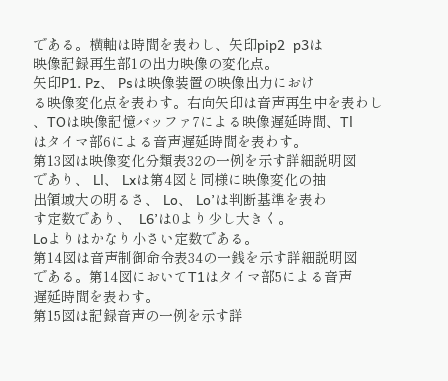である。横軸は時間を表わし、矢印pip2  p3は
映像記録再生部1の出力映像の変化点。
矢印P1. Pz、 Psは映像装置の映像出力におけ
る映像変化点を表わす。右向矢印は音声再生中を表わし
、TOは映像記憶バッファ7による映像遅延時間、Tl
はタイマ部6による音声遅延時間を表わす。
第13図は映像変化分類表32の一例を示す詳細説明図
であり、 Ll、 Lxは第4図と同様に映像変化の抽
出領域大の明るさ、 Lo、 Lo’は判断基準を表わ
す定数であり、  L6’は0より少し大きく。
Loよりはかなり小さい定数である。
第14図は音声制御命令表34の一銭を示す詳細説明図
である。第14図においてT1はタイマ部5による音声
遅延時間を表わす。
第15図は記録音声の一例を示す詳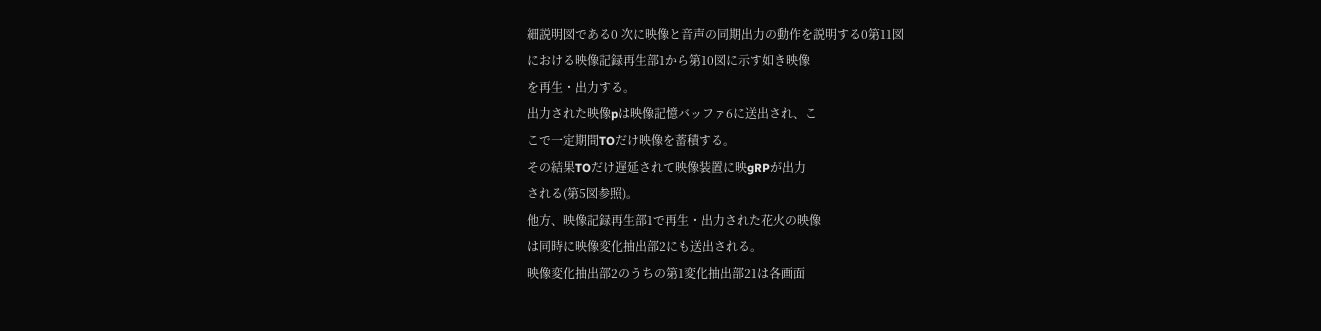細説明図である0 次に映像と音声の同期出力の動作を説明する0第11図
における映像記録再生部1から第10図に示す如き映像
を再生・出力する。
出力された映像pは映像記憶バッファ6に送出され、こ
こで一定期間TOだけ映像を蓄積する。
その結果TOだけ遅延されて映像装置に映gRPが出力
される(第5図参照)。
他方、映像記録再生部1で再生・出力された花火の映像
は同時に映像変化抽出部2にも送出される。
映像変化抽出部2のうちの第1変化抽出部21は各画面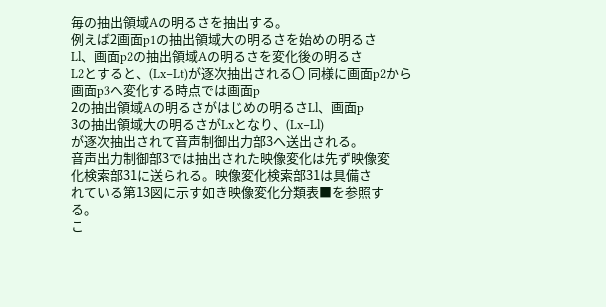毎の抽出領域Aの明るさを抽出する。
例えば2画面p1の抽出領域大の明るさを始めの明るさ
Ll、画面p2の抽出領域Aの明るさを変化後の明るさ
L2とすると、(Lx−Lt)が逐次抽出される〇 同様に画面p2から画面p3へ変化する時点では画面p
2の抽出領域Aの明るさがはじめの明るさLl、画面p
3の抽出領域大の明るさがLxとなり、(Lx−Ll)
が逐次抽出されて音声制御出力部3へ送出される。
音声出力制御部3では抽出された映像変化は先ず映像変
化検索部31に送られる。映像変化検索部31は具備さ
れている第13図に示す如き映像変化分類表■を参照す
る。
こ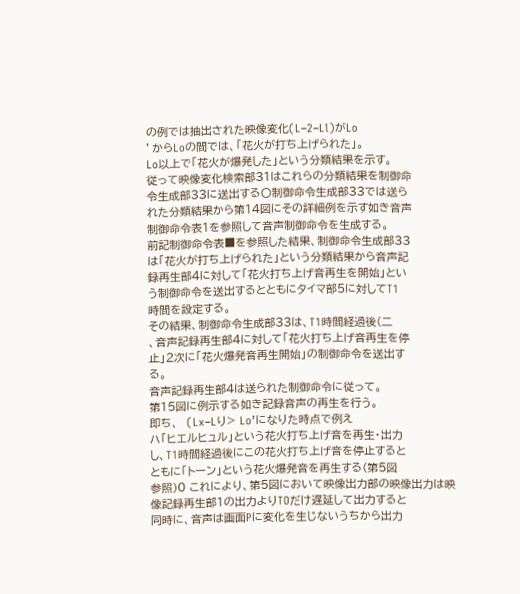の例では抽出された映像変化(L−2−Ll)がLo
’からLoの間では、「花火が打ち上げられた」。
Lo以上で「花火が爆発した」という分類結果を示す。
従って映像変化検索部31はこれらの分類結果を制御命
令生成部33に送出する〇制御命令生成部33では送ら
れた分類結果から第14図にその詳細例を示す如き音声
制御命令表1を参照して音声制御命令を生成する。
前記制御命令表■を参照した結果、制御命令生成部33
は「花火が打ち上げられた」という分類結果から音声記
録再生部4に対して「花火打ち上げ音再生を開始」とい
う制御命令を送出するとともにタイマ部5に対してT1
時間を設定する。
その結果、制御命令生成部33は、T1時間経過後(二
、音声記録再生部4に対して「花火打ち上げ音再生を停
止」2次に「花火爆発音再生開始」の制御命令を送出す
る。
音声記録再生部4は送られた制御命令に従って。
第15図に例示する如き記録音声の再生を行う。
即ち、  (Lx−Lり> Lo’になりた時点で例え
ハ「ヒエルヒュル」という花火打ち上げ音を再生・出力
し、T1時間経過後にこの花火打ち上げ音を停止すると
ともに「トーン」という花火爆発音を再生する(第5図
参照)0 これにより、第5図において映像出力部の映像出力は映
像記録再生部1の出力よりTOだけ遅延して出力すると
同時に、音声は画面Pに変化を生じないうちから出力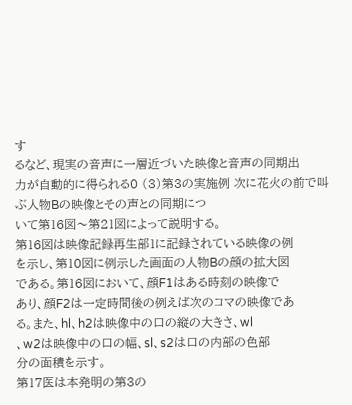す
るなど、現実の音声に一層近づいた映像と音声の同期出
力が自動的に得られる0 (3)第3の実施例 次に花火の前で叫ぶ人物Bの映像とその声との同期につ
いて第16図〜第21図によって説明する。
第16図は映像記録再生部1に記録されている映像の例
を示し、第10図に例示した画面の人物Bの顔の拡大図
である。第16図において、顔F1はある時刻の映像で
あり、顔F2は一定時間後の例えば次のコマの映像であ
る。また、hl、h2は映像中の口の縦の大きさ、wl
、w2は映像中の口の幅、sl、s2は口の内部の色部
分の面積を示す。
第17医は本発明の第3の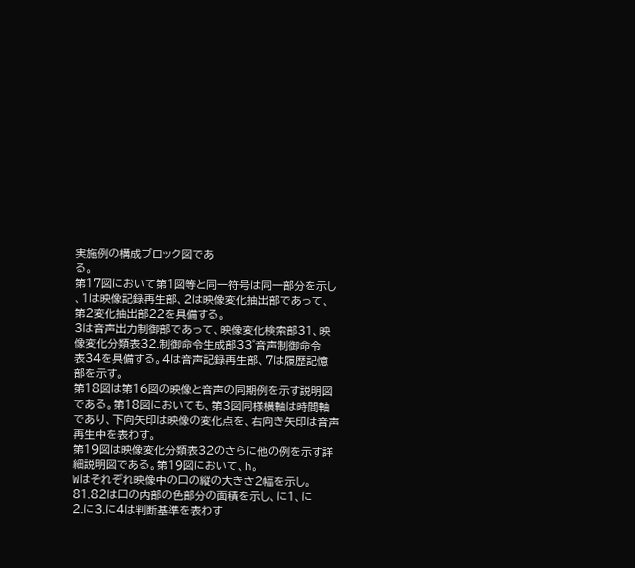実施例の構成ブロック図であ
る。
第17図において第1図等と同一符号は同一部分を示し
、1は映像記録再生部、2は映像変化抽出部であって、
第2変化抽出部22を具備する。
3は音声出力制御部であって、映像変化検索部31、映
像変化分類表32.制御命令生成部33゜音声制御命令
表34を具備する。4は音声記録再生部、7は履歴記憶
部を示す。
第18図は第16図の映像と音声の同期例を示す説明図
である。第18図においても、第3図同様横軸は時間軸
であり、下向矢印は映像の変化点を、右向き矢印は音声
再生中を表わす。
第19図は映像変化分類表32のさらに他の例を示す詳
細説明図である。第19図において、h。
Wはそれぞれ映像中の口の縦の大きさ2幅を示し。
81.82は口の内部の色部分の面積を示し、に1、に
2.に3.に4は判断基準を表わす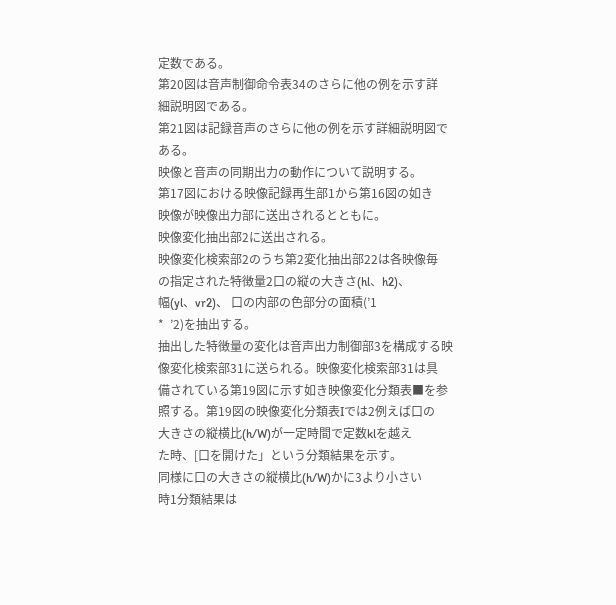定数である。
第20図は音声制御命令表34のさらに他の例を示す詳
細説明図である。
第21図は記録音声のさらに他の例を示す詳細説明図で
ある。
映像と音声の同期出力の動作について説明する。
第17図における映像記録再生部1から第16図の如き
映像が映像出力部に送出されるとともに。
映像変化抽出部2に送出される。
映像変化検索部2のうち第2変化抽出部22は各映像毎
の指定された特徴量2口の縦の大きさ(hl、h2)、
幅(yl、vr2)、 口の内部の色部分の面積(’1
*  ’2)を抽出する。
抽出した特徴量の変化は音声出力制御部3を構成する映
像変化検索部31に送られる。映像変化検索部31は具
備されている第19図に示す如き映像変化分類表■を参
照する。第19図の映像変化分類表Iでは2例えば口の
大きさの縦横比(h/W)が一定時間で定数klを越え
た時、[口を開けた」という分類結果を示す。
同様に口の大きさの縦横比(h/W)かに3より小さい
時1分類結果は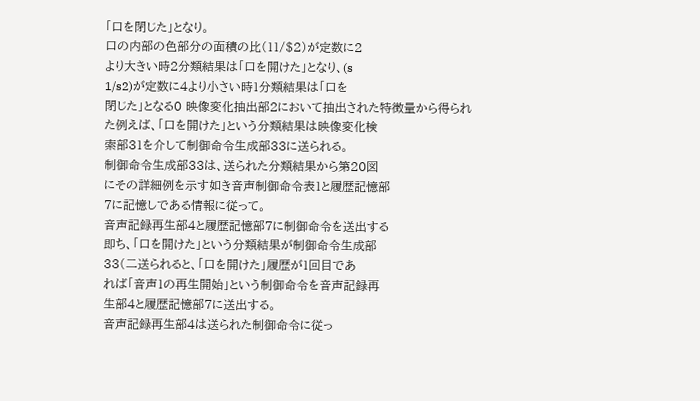「口を閉じた」となり。
口の内部の色部分の面積の比(11/$2)が定数に2
より大きい時2分類結果は「口を開けた」となり、(s
1/s2)が定数に4より小さい時1分類結果は「口を
閉じた」となる0 映像変化抽出部2において抽出された特徴量から得られ
た例えば、「口を開けた」という分類結果は映像変化検
索部31を介して制御命令生成部33に送られる。
制御命令生成部33は、送られた分類結果から第20図
にその詳細例を示す如き音声制御命令表1と履歴記憶部
7に記憶しである情報に従って。
音声記録再生部4と履歴記憶部7に制御命令を送出する
即ち、「口を開けた」という分類結果が制御命令生成部
33(二送られると、「口を開けた」履歴が1回目であ
れば「音声1の再生開始」という制御命令を音声記録再
生部4と履歴記憶部7に送出する。
音声記録再生部4は送られた制御命令に従っ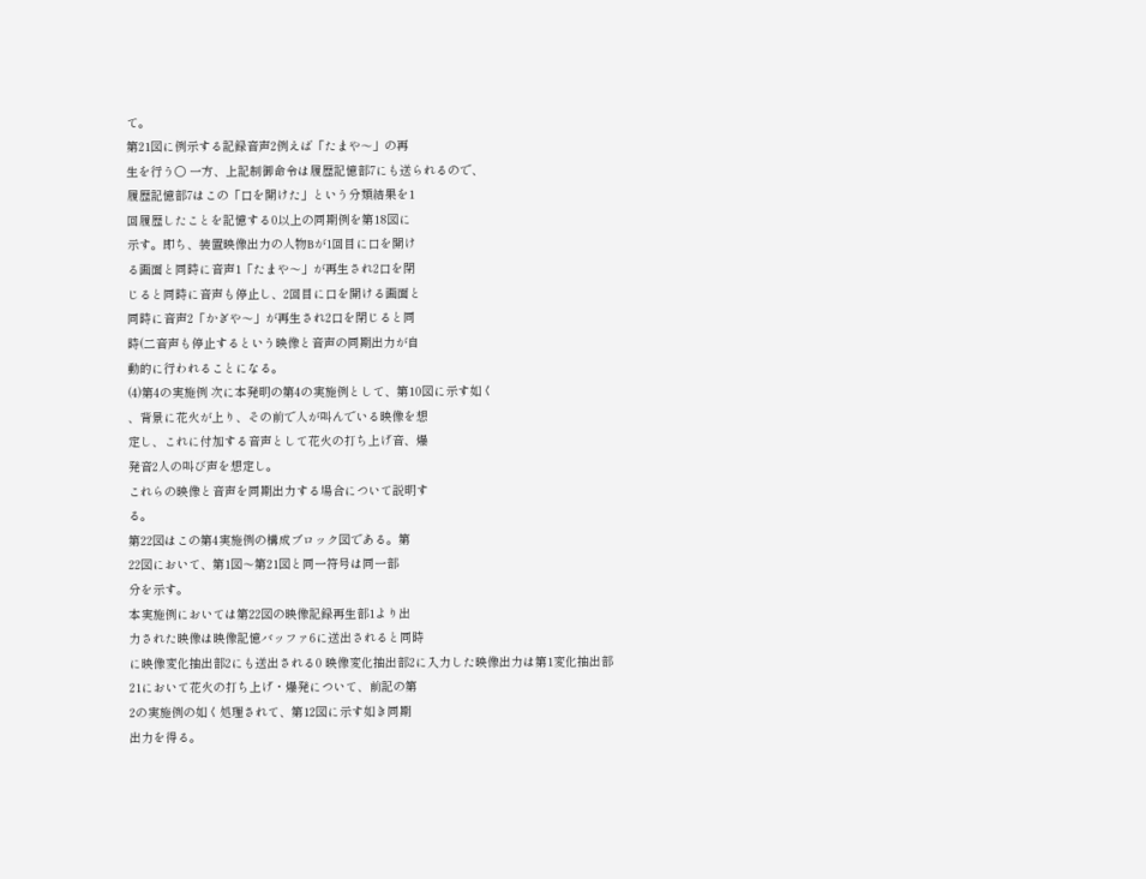て。
第21図に例示する記録音声2例えば「たまや〜」の再
生を行う〇 一方、上記制御命令は履歴記憶部7にも送られるので、
履歴記憶部7はこの「口を開けた」という分類結果を1
回履歴したことを記憶する0以上の同期例を第18図に
示す。即ち、装置映像出力の人物Bが1回目に口を開け
る画面と同時に音声1「たまや〜」が再生され2口を閉
じると同時に音声も停止し、2回目に口を開ける画面と
同時に音声2「かぎや〜」が再生され2口を閉じると同
時(二音声も停止するという映像と音声の同期出力が自
動的に行われることになる。
(4)第4の実施例 次に本発明の第4の実施例として、第10図に示す如く
、背景に花火が上り、その前で人が叫んでいる映像を想
定し、これに付加する音声として花火の打ち上げ音、爆
発音2人の叫び声を想定し。
これらの映像と音声を同期出力する場合について説明す
る。
第22図はこの第4実施例の構成ブロック図である。第
22図において、第1図〜第21図と同一符号は同一部
分を示す。
本実施例においては第22図の映像記録再生部1より出
力された映像は映像記憶バッファ6に送出されると同時
に映像変化抽出部2にも送出される0 映像変化抽出部2に入力した映像出力は第1変化抽出部
21において花火の打ち上げ・爆発について、前記の第
2の実施例の如く処理されて、第12図に示す如き同期
出力を得る。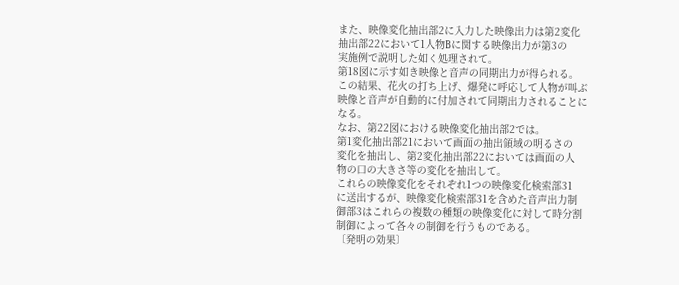また、映像変化抽出部2に入力した映像出力は第2変化
抽出部22において1人物Bに関する映像出力が第3の
実施例で説明した如く処理されて。
第18図に示す如き映像と音声の同期出力が得られる。
この結果、花火の打ち上げ、爆発に呼応して人物が叫ぶ
映像と音声が自動的に付加されて同期出力されることに
なる。
なお、第22図における映像変化抽出部2では。
第1変化抽出部21において画面の抽出領域の明るさの
変化を抽出し、第2変化抽出部22においては画面の人
物の口の大きさ等の変化を抽出して。
これらの映像変化をそれぞれ1つの映像変化検索部31
に送出するが、映像変化検索部31を含めた音声出力制
御部3はこれらの複数の種類の映像変化に対して時分割
制御によって各々の制御を行うものである。
〔発明の効果〕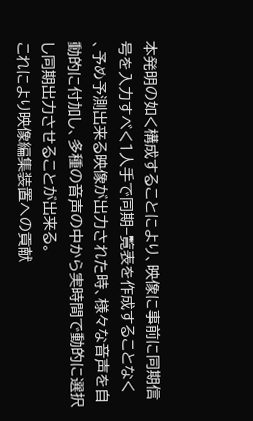本発明の如く構成することにより、映像に事前に同期信
号を入力すべく1人手で同期−覧表を作成することなく
、予め予測出来る映像が出力された時、様々な音声を自
動的に付加し、多種の音声の中から実時間で動的に選択
し同期出力させることが出来る。
これにより映像編集装置への貢献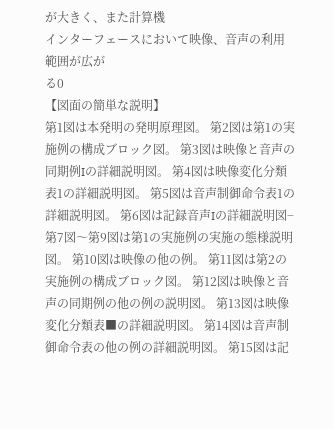が大きく、また計算機
インターフェースにおいて映像、音声の利用範囲が広が
る0
【図面の簡単な説明】
第1図は本発明の発明原理図。 第2図は第1の実施例の構成ブロック図。 第3図は映像と音声の同期例Iの詳細説明図。 第4図は映像変化分類表1の詳細説明図。 第5図は音声制御命令表1の詳細説明図。 第6図は記録音声Iの詳細説明図− 第7図〜第9図は第1の実施例の実施の態様説明図。 第10図は映像の他の例。 第11図は第2の実施例の構成ブロック図。 第12図は映像と音声の同期例の他の例の説明図。 第13図は映像変化分類表■の詳細説明図。 第14図は音声制御命令表の他の例の詳細説明図。 第15図は記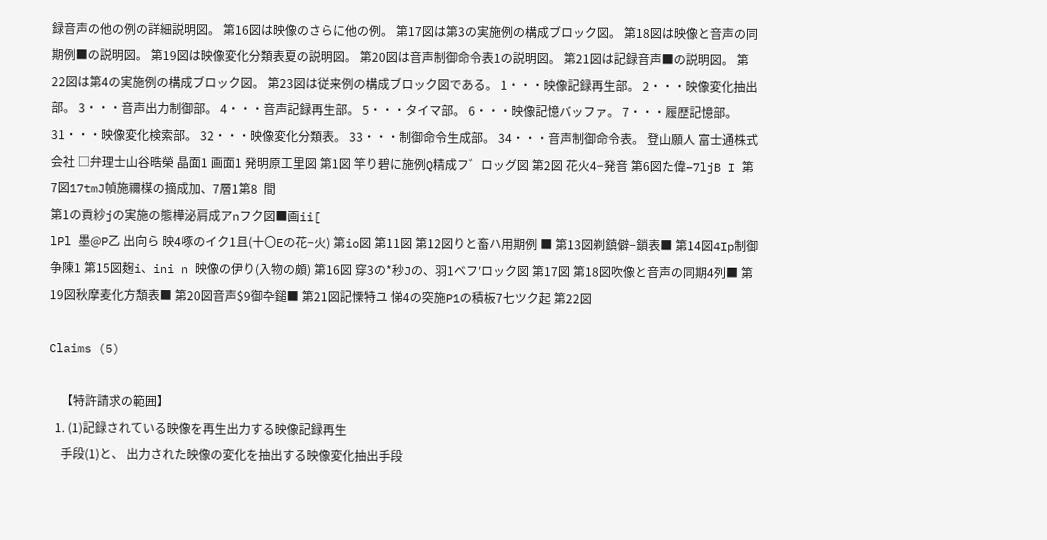録音声の他の例の詳細説明図。 第16図は映像のさらに他の例。 第17図は第3の実施例の構成ブロック図。 第18図は映像と音声の同期例■の説明図。 第19図は映像変化分類表夏の説明図。 第20図は音声制御命令表1の説明図。 第21図は記録音声■の説明図。 第22図は第4の実施例の構成ブロック図。 第23図は従来例の構成ブロック図である。 1・・・映像記録再生部。 2・・・映像変化抽出部。 3・・・音声出力制御部。 4・・・音声記録再生部。 5・・・タイマ部。 6・・・映像記憶バッファ。 7・・・履歴記憶部。 31・・・映像変化検索部。 32・・・映像変化分類表。 33・・・制御命令生成部。 34・・・音声制御命令表。 登山願人 富士通株式会社 □弁理士山谷晧榮 晶面1 画面1 発明原工里図 第1図 竿り碧に施例Q精成フ゛ロッグ図 第2図 花火4−発音 第6図た偉−7ljB I 第7図17tmJ幀施禰楳の摘成加、7層1第8  間
第1の貢紗jの実施の態樺泌肩成アnフク図■画ii[
lPl 墨@P乙 出向ら 映4啄のイク1且(十〇Eの花−火) 第io図 第11図 第12図りと畜ハ用期例 ■ 第13図剃鎮僻−鎖表■ 第14図4Ip制御争陳1 第15図麹i、ini n 映像の伊り(入物の頗) 第16図 穿3の*秒Jの、羽1ベフ′ロック図 第17図 第18図吹像と音声の同期4列■ 第19図秋摩麦化方頽表■ 第20図音声$9御卆鎚■ 第21図記慄特ユ 悌4の突施P1の積板7七ツク起 第22図

Claims (5)

    【特許請求の範囲】
  1. (1)記録されている映像を再生出力する映像記録再生
    手段(1)と、 出力された映像の変化を抽出する映像変化抽出手段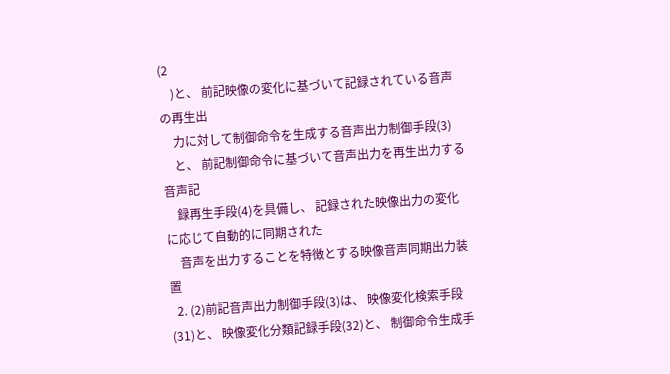(2
    )と、 前記映像の変化に基づいて記録されている音声の再生出
    力に対して制御命令を生成する音声出力制御手段(3)
    と、 前記制御命令に基づいて音声出力を再生出力する音声記
    録再生手段(4)を具備し、 記録された映像出力の変化に応じて自動的に同期された
    音声を出力することを特徴とする映像音声同期出力装置
  2. (2)前記音声出力制御手段(3)は、 映像変化検索手段(31)と、 映像変化分類記録手段(32)と、 制御命令生成手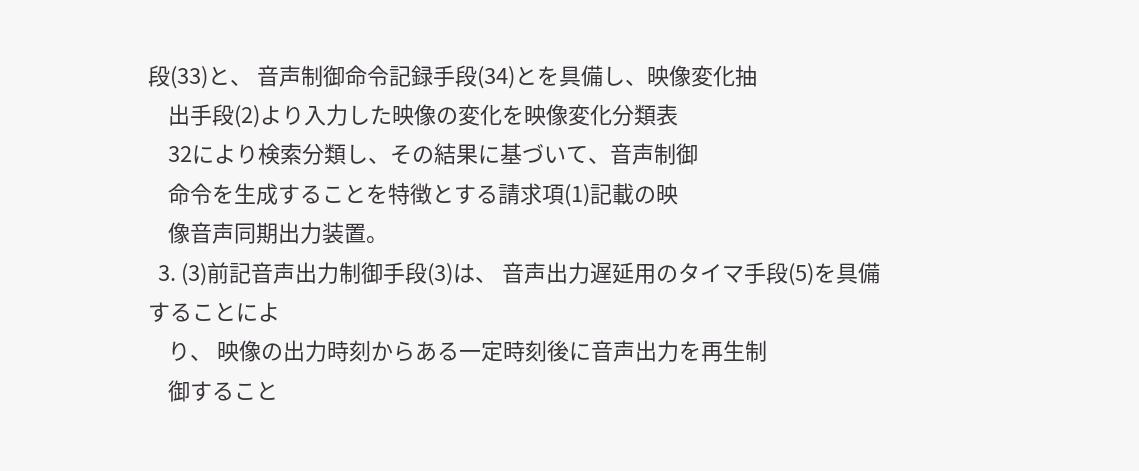段(33)と、 音声制御命令記録手段(34)とを具備し、映像変化抽
    出手段(2)より入力した映像の変化を映像変化分類表
    32により検索分類し、その結果に基づいて、音声制御
    命令を生成することを特徴とする請求項(1)記載の映
    像音声同期出力装置。
  3. (3)前記音声出力制御手段(3)は、 音声出力遅延用のタイマ手段(5)を具備することによ
    り、 映像の出力時刻からある一定時刻後に音声出力を再生制
    御すること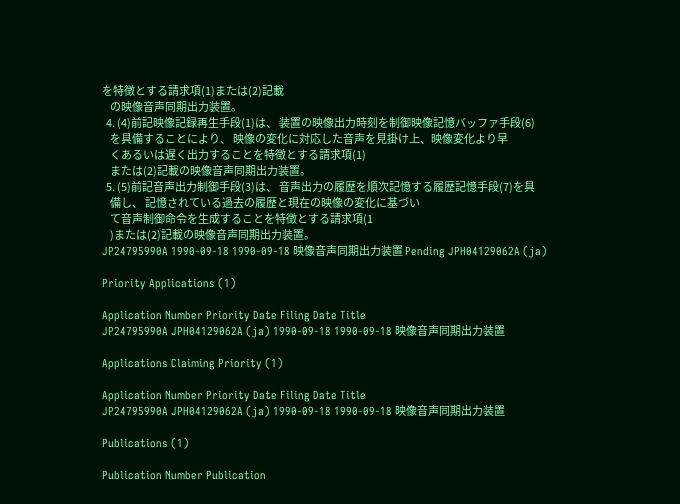を特徴とする請求項(1)または(2)記載
    の映像音声同期出力装置。
  4. (4)前記映像記録再生手段(1)は、 装置の映像出力時刻を制御映像記憶バッファ手段(6)
    を具備することにより、 映像の変化に対応した音声を見掛け上、映像変化より早
    くあるいは遅く出力することを特徴とする請求項(1)
    または(2)記載の映像音声同期出力装置。
  5. (5)前記音声出力制御手段(3)は、 音声出力の履歴を順次記憶する履歴記憶手段(7)を具
    備し、 記憶されている過去の履歴と現在の映像の変化に基づい
    て音声制御命令を生成することを特徴とする請求項(1
    )または(2)記載の映像音声同期出力装置。
JP24795990A 1990-09-18 1990-09-18 映像音声同期出力装置 Pending JPH04129062A (ja)

Priority Applications (1)

Application Number Priority Date Filing Date Title
JP24795990A JPH04129062A (ja) 1990-09-18 1990-09-18 映像音声同期出力装置

Applications Claiming Priority (1)

Application Number Priority Date Filing Date Title
JP24795990A JPH04129062A (ja) 1990-09-18 1990-09-18 映像音声同期出力装置

Publications (1)

Publication Number Publication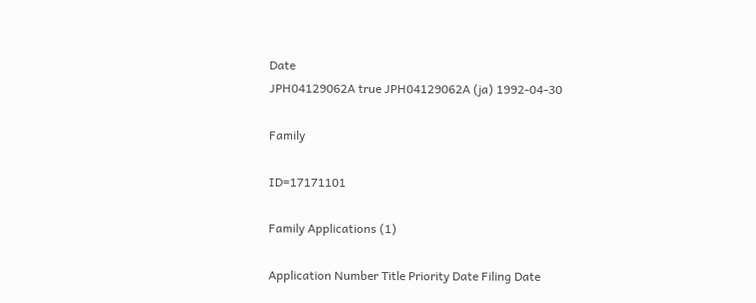Date
JPH04129062A true JPH04129062A (ja) 1992-04-30

Family

ID=17171101

Family Applications (1)

Application Number Title Priority Date Filing Date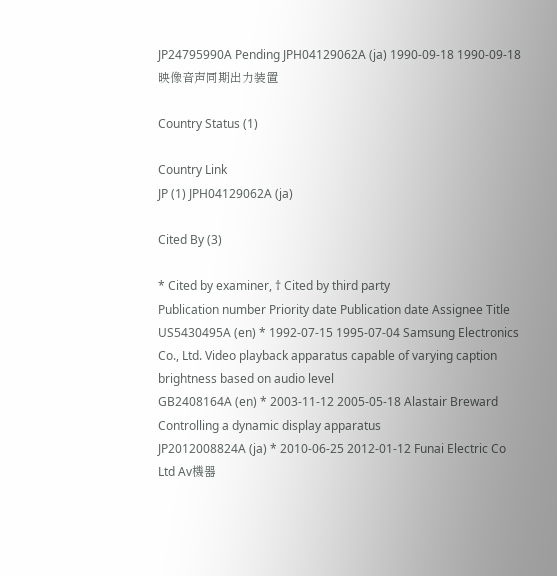JP24795990A Pending JPH04129062A (ja) 1990-09-18 1990-09-18 映像音声同期出力装置

Country Status (1)

Country Link
JP (1) JPH04129062A (ja)

Cited By (3)

* Cited by examiner, † Cited by third party
Publication number Priority date Publication date Assignee Title
US5430495A (en) * 1992-07-15 1995-07-04 Samsung Electronics Co., Ltd. Video playback apparatus capable of varying caption brightness based on audio level
GB2408164A (en) * 2003-11-12 2005-05-18 Alastair Breward Controlling a dynamic display apparatus
JP2012008824A (ja) * 2010-06-25 2012-01-12 Funai Electric Co Ltd Av機器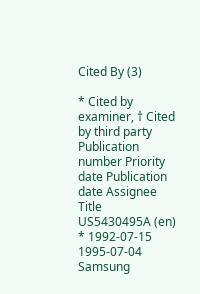Cited By (3)

* Cited by examiner, † Cited by third party
Publication number Priority date Publication date Assignee Title
US5430495A (en) * 1992-07-15 1995-07-04 Samsung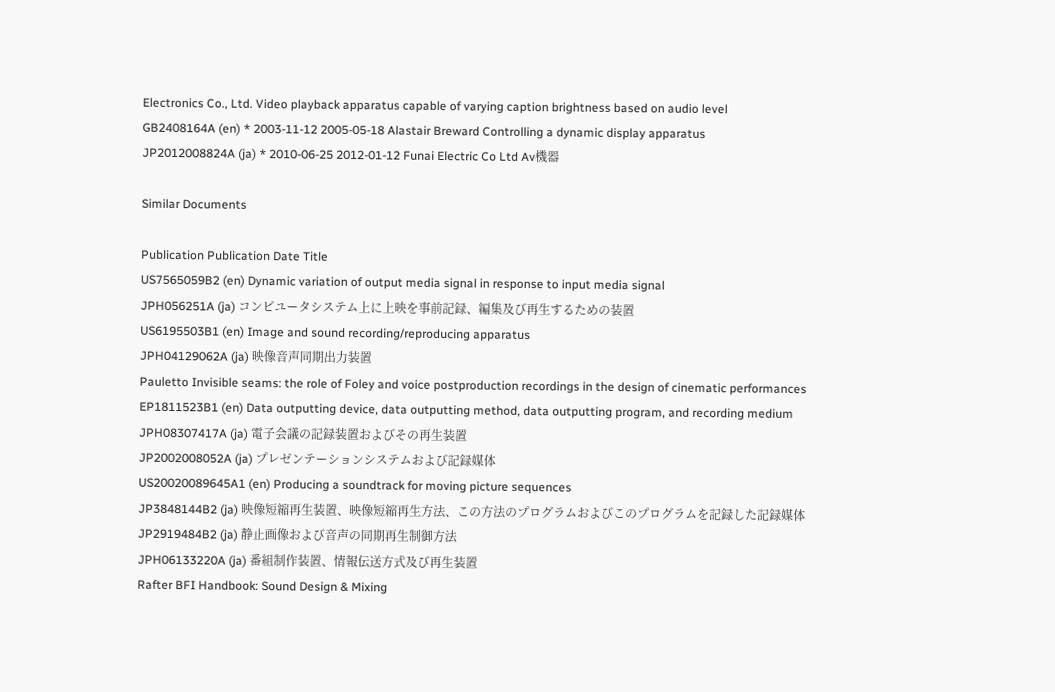Electronics Co., Ltd. Video playback apparatus capable of varying caption brightness based on audio level
GB2408164A (en) * 2003-11-12 2005-05-18 Alastair Breward Controlling a dynamic display apparatus
JP2012008824A (ja) * 2010-06-25 2012-01-12 Funai Electric Co Ltd Av機器

Similar Documents

Publication Publication Date Title
US7565059B2 (en) Dynamic variation of output media signal in response to input media signal
JPH056251A (ja) コンピユータシステム上に上映を事前記録、編集及び再生するための装置
US6195503B1 (en) Image and sound recording/reproducing apparatus
JPH04129062A (ja) 映像音声同期出力装置
Pauletto Invisible seams: the role of Foley and voice postproduction recordings in the design of cinematic performances
EP1811523B1 (en) Data outputting device, data outputting method, data outputting program, and recording medium
JPH08307417A (ja) 電子会議の記録装置およびその再生装置
JP2002008052A (ja) プレゼンテーションシステムおよび記録媒体
US20020089645A1 (en) Producing a soundtrack for moving picture sequences
JP3848144B2 (ja) 映像短縮再生装置、映像短縮再生方法、この方法のプログラムおよびこのプログラムを記録した記録媒体
JP2919484B2 (ja) 静止画像および音声の同期再生制御方法
JPH06133220A (ja) 番組制作装置、情報伝送方式及び再生装置
Rafter BFI Handbook: Sound Design & Mixing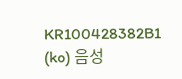KR100428382B1 (ko) 음성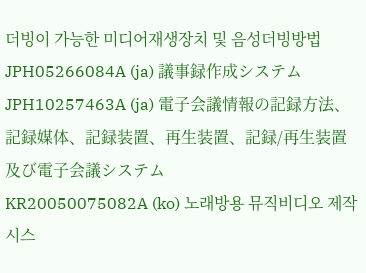더빙이 가능한 미디어재생장치 및 음성더빙방법
JPH05266084A (ja) 議事録作成システム
JPH10257463A (ja) 電子会議情報の記録方法、記録媒体、記録装置、再生装置、記録/再生装置及び電子会議システム
KR20050075082A (ko) 노래방용 뮤직비디오 제작시스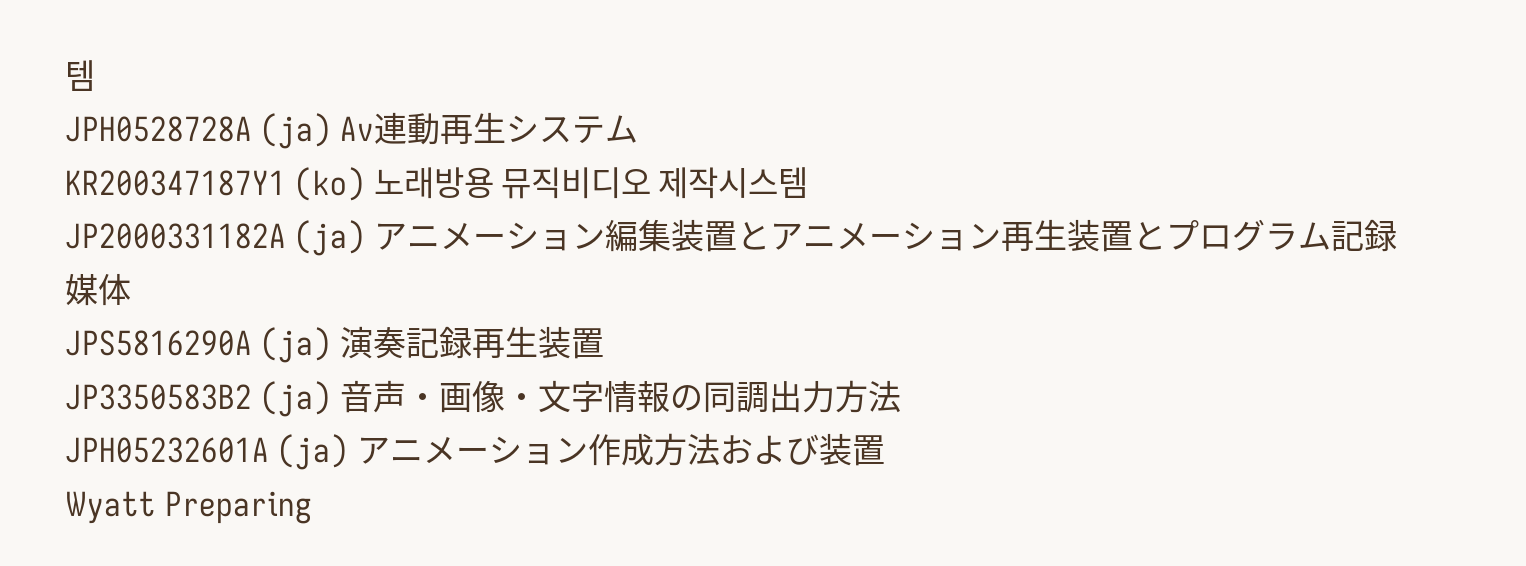템
JPH0528728A (ja) Av連動再生システム
KR200347187Y1 (ko) 노래방용 뮤직비디오 제작시스템
JP2000331182A (ja) アニメーション編集装置とアニメーション再生装置とプログラム記録媒体
JPS5816290A (ja) 演奏記録再生装置
JP3350583B2 (ja) 音声・画像・文字情報の同調出力方法
JPH05232601A (ja) アニメーション作成方法および装置
Wyatt Preparing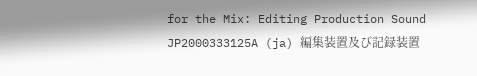for the Mix: Editing Production Sound
JP2000333125A (ja) 編集装置及び記録装置